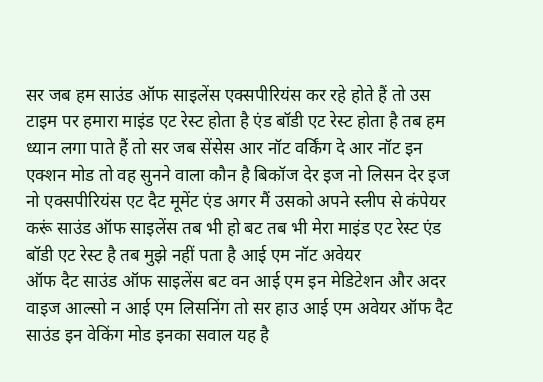सर जब हम साउंड ऑफ साइलेंस एक्सपीरियंस कर रहे होते हैं तो उस टाइम पर हमारा माइंड एट रेस्ट होता है एंड बॉडी एट रेस्ट होता है तब हम ध्यान लगा पाते हैं तो सर जब सेंसेस आर नॉट वर्किंग दे आर नॉट इन एक्शन मोड तो वह सुनने वाला कौन है बिकॉज देर इज नो लिसन देर इज नो एक्सपीरियंस एट दैट मूमेंट एंड अगर मैं उसको अपने स्लीप से कंपेयर करूं साउंड ऑफ साइलेंस तब भी हो बट तब भी मेरा माइंड एट रेस्ट एंड बॉडी एट रेस्ट है तब मुझे नहीं पता है आई एम नॉट अवेयर
ऑफ दैट साउंड ऑफ साइलेंस बट वन आई एम इन मेडिटेशन और अदर वाइज आल्सो न आई एम लिसनिंग तो सर हाउ आई एम अवेयर ऑफ दैट साउंड इन वेकिंग मोड इनका सवाल यह है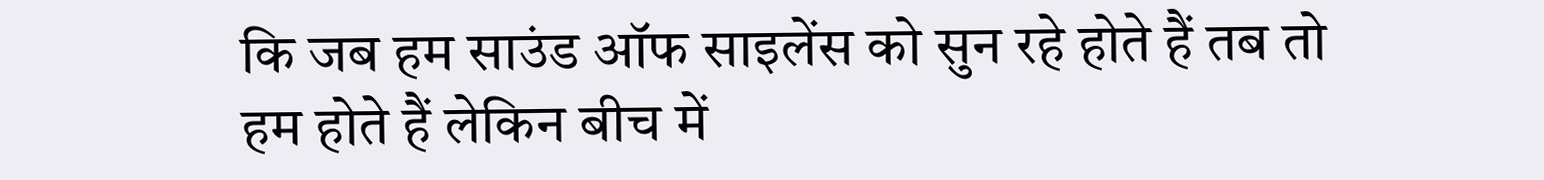कि जब हम साउंड ऑफ साइलेंस को सुन रहे होते हैं तब तो हम होते हैं लेकिन बीच में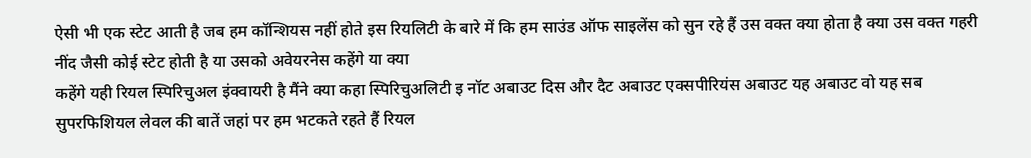ऐसी भी एक स्टेट आती है जब हम कॉन्शियस नहीं होते इस रियलिटी के बारे में कि हम साउंड ऑफ साइलेंस को सुन रहे हैं उस वक्त क्या होता है क्या उस वक्त गहरी नींद जैसी कोई स्टेट होती है या उसको अवेयरनेस कहेंगे या क्या
कहेंगे यही रियल स्पिरिचुअल इंक्वायरी है मैंने क्या कहा स्पिरिचुअलिटी इ नॉट अबाउट दिस और दैट अबाउट एक्सपीरियंस अबाउट यह अबाउट वो यह सब सुपरफिशियल लेवल की बातें जहां पर हम भटकते रहते हैं रियल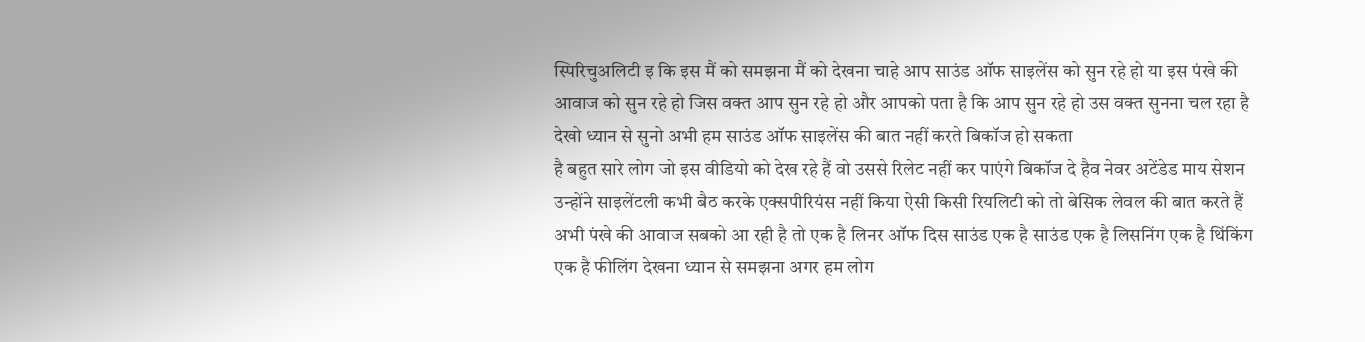स्पिरिचुअलिटी इ कि इस मैं को समझना मैं को देखना चाहे आप साउंड ऑफ साइलेंस को सुन रहे हो या इस पंखे की आवाज को सुन रहे हो जिस वक्त आप सुन रहे हो और आपको पता है कि आप सुन रहे हो उस वक्त सुनना चल रहा है देखो ध्यान से सुनो अभी हम साउंड ऑफ साइलेंस की बात नहीं करते बिकॉज हो सकता
है बहुत सारे लोग जो इस वीडियो को देख रहे हैं वो उससे रिलेट नहीं कर पाएंगे बिकॉज दे हैव नेवर अटेंडेड माय सेशन उन्होंने साइलेंटली कभी बैठ करके एक्सपीरियंस नहीं किया ऐसी किसी रियलिटी को तो बेसिक लेवल की बात करते हैं अभी पंखे की आवाज सबको आ रही है तो एक है लिनर ऑफ दिस साउंड एक है साउंड एक है लिसनिंग एक है थिंकिंग एक है फीलिंग देखना ध्यान से समझना अगर हम लोग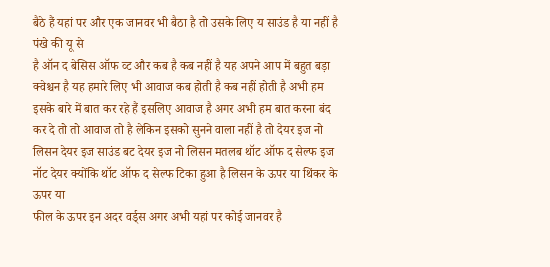बैठे हैं यहां पर और एक जानवर भी बैठा है तो उसके लिए य साउंड है या नहीं है पंखे की यू से
है ऑन द बेसिस ऑफ व्ट और कब है कब नहीं है यह अपने आप में बहुत बड़ा क्वेश्चन है यह हमारे लिए भी आवाज कब होती है कब नहीं होती है अभी हम इसके बारे में बात कर रहे हैं इसलिए आवाज है अगर अभी हम बात करना बंद कर दे तो तो आवाज तो है लेकिन इसको सुनने वाला नहीं है तो देयर इज नो लिसन देयर इज साउंड बट देयर इज नो लिसन मतलब थॉट ऑफ द सेल्फ इज नॉट देयर क्योंकि थॉट ऑफ द सेल्फ टिका हुआ है लिसन के ऊपर या थिंकर के ऊपर या
फील के ऊपर इन अदर वर्ड्स अगर अभी यहां पर कोई जानवर है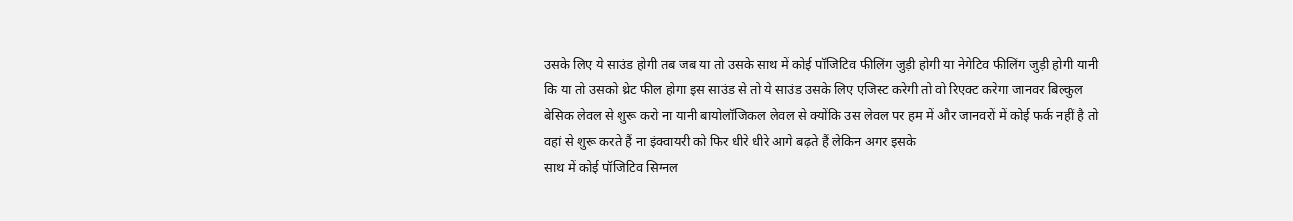उसके लिए ये साउंड होगी तब जब या तो उसके साथ में कोई पॉजिटिव फीलिंग जुड़ी होगी या नेगेटिव फीलिंग जुड़ी होगी यानी कि या तो उसको थ्रेट फील होगा इस साउंड से तो ये साउंड उसके लिए एजिस्ट करेगी तो वो रिएक्ट करेगा जानवर बिल्कुल बेसिक लेवल से शुरू करो ना यानी बायोलॉजिकल लेवल से क्योंकि उस लेवल पर हम में और जानवरों में कोई फर्क नहीं है तो वहां से शुरू करते हैं ना इंक्वायरी को फिर धीरे धीरे आगे बढ़ते हैं लेकिन अगर इसके
साथ में कोई पॉजिटिव सिग्नल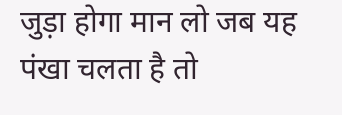जुड़ा होगा मान लो जब यह पंखा चलता है तो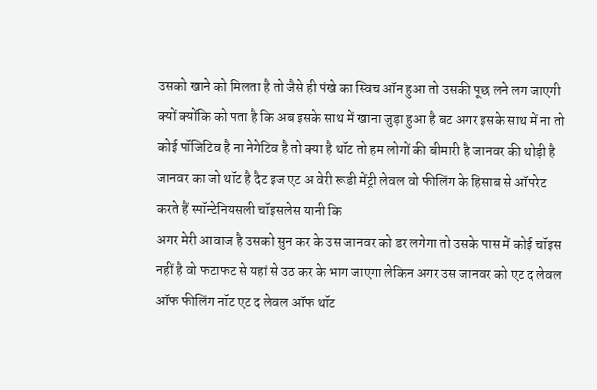उसको खाने को मिलता है तो जैसे ही पंखे का स्विच ऑन हुआ तो उसकी पूछ लने लग जाएगी क्यों क्योंकि को पता है कि अब इसके साथ में खाना जुड़ा हुआ है बट अगर इसके साथ में ना तो कोई पॉजिटिव है ना नेगेटिव है तो क्या है थॉट तो हम लोगों की बीमारी है जानवर की थोड़ी है जानवर का जो थॉट है दैट इज एट अ वेरी रूडी मेंट्री लेवल वो फीलिंग के हिसाब से ऑपरेट करते हैं स्पॉन्टेनियसली चॉइसलेस यानी कि
अगर मेरी आवाज है उसको सुन कर के उस जानवर को डर लगेगा तो उसके पास में कोई चॉइस नहीं है वो फटाफट से यहां से उठ कर के भाग जाएगा लेकिन अगर उस जानवर को एट द लेवल ऑफ फीलिंग नॉट एट द लेवल ऑफ थॉट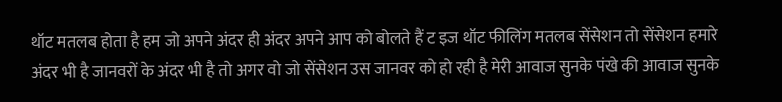थॉट मतलब होता है हम जो अपने अंदर ही अंदर अपने आप को बोलते हैं ट इज थॉट फीलिंग मतलब सेंसेशन तो सेंसेशन हमारे अंदर भी है जानवरों के अंदर भी है तो अगर वो जो सेंसेशन उस जानवर को हो रही है मेरी आवाज सुनके पंखे की आवाज सुनके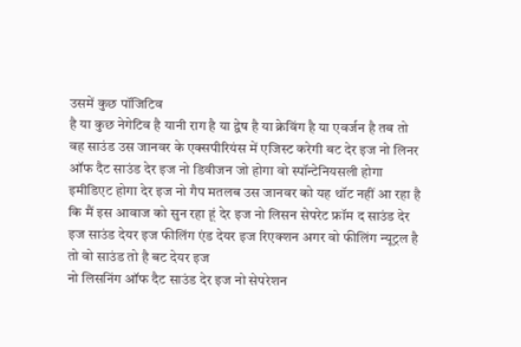उसमें कुछ पॉजिटिव
है या कुछ नेगेटिव है यानी राग है या द्वेष है या क्रेविंग है या एवर्जन है तब तो वह साउंड उस जानवर के एक्सपीरियंस में एजिस्ट करेगी बट देर इज नो लिनर ऑफ दैट साउंड देर इज नो डिवीजन जो होगा वो स्पॉन्टेनियसली होगा इमीडिएट होगा देर इज नो गैप मतलब उस जानवर को यह थॉट नहीं आ रहा है कि मैं इस आवाज को सुन रहा हूं देर इज नो लिसन सेपरेट फ्रॉम द साउंड देर इज साउंड देयर इज फीलिंग एंड देयर इज रिएक्शन अगर वो फीलिंग न्यूट्रल है तो वो साउंड तो है बट देयर इज
नो लिसनिंग ऑफ दैट साउंड देर इज नो सेपरेशन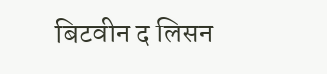बिटवीन द लिसन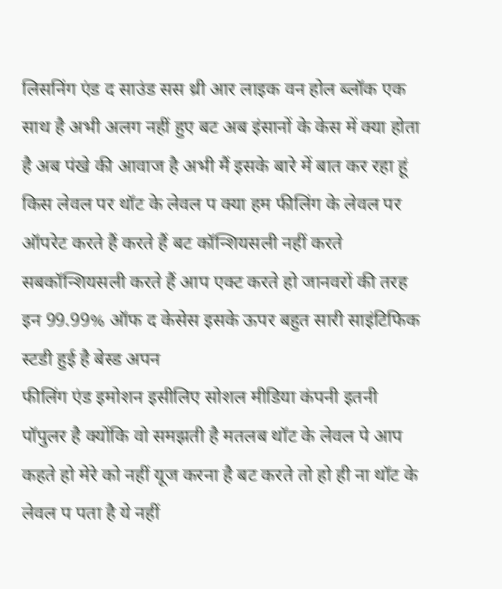लिसनिंग एंड द साउंड सस थ्री आर लाइक वन होल ब्लॉक एक साथ है अभी अलग नहीं हुए बट अब इंसानों के केस में क्या होता है अब पंखे की आवाज है अभी मैं इसके बारे में बात कर रहा हूं किस लेवल पर थॉट के लेवल प क्या हम फीलिंग के लेवल पर ऑपरेट करते हैं करते हैं बट कॉन्शियसली नहीं करते सबकॉन्शियसली करते हैं आप एक्ट करते हो जानवरों की तरह इन 99.99% ऑफ द केसेस इसके ऊपर बहुत सारी साइंटिफिक स्टडी हुई है बेस्ड अपन
फीलिंग एंड इमोशन इसीलिए सोशल मीडिया कंपनी इतनी पॉपुलर है क्योंकि वो समझती है मतलब थॉट के लेवल पे आप कहते हो मेरे को नहीं यूज करना है बट करते तो हो ही ना थॉट के लेवल प पता है ये नहीं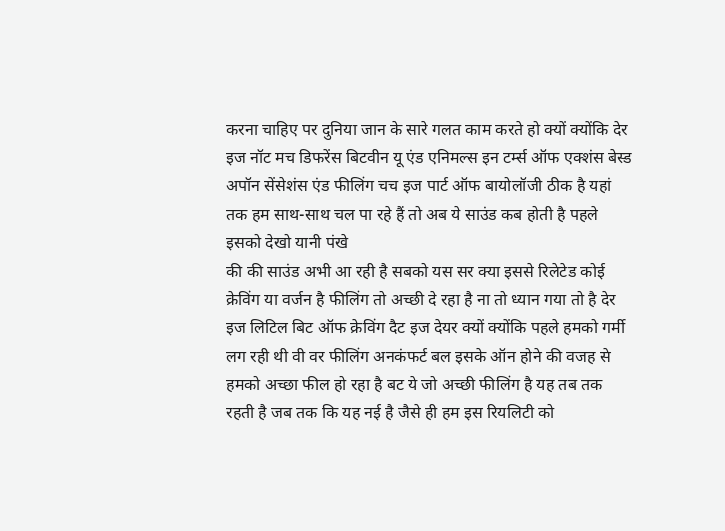करना चाहिए पर दुनिया जान के सारे गलत काम करते हो क्यों क्योंकि देर इज नॉट मच डिफरेंस बिटवीन यू एंड एनिमल्स इन टर्म्स ऑफ एक्शंस बेस्ड अपॉन सेंसेशंस एंड फीलिंग चच इज पार्ट ऑफ बायोलॉजी ठीक है यहां तक हम साथ-साथ चल पा रहे हैं तो अब ये साउंड कब होती है पहले इसको देखो यानी पंखे
की की साउंड अभी आ रही है सबको यस सर क्या इससे रिलेटेड कोई क्रेविंग या वर्जन है फीलिंग तो अच्छी दे रहा है ना तो ध्यान गया तो है देर इज लिटिल बिट ऑफ क्रेविंग दैट इज देयर क्यों क्योंकि पहले हमको गर्मी लग रही थी वी वर फीलिंग अनकंफर्ट बल इसके ऑन होने की वजह से हमको अच्छा फील हो रहा है बट ये जो अच्छी फीलिंग है यह तब तक रहती है जब तक कि यह नई है जैसे ही हम इस रियलिटी को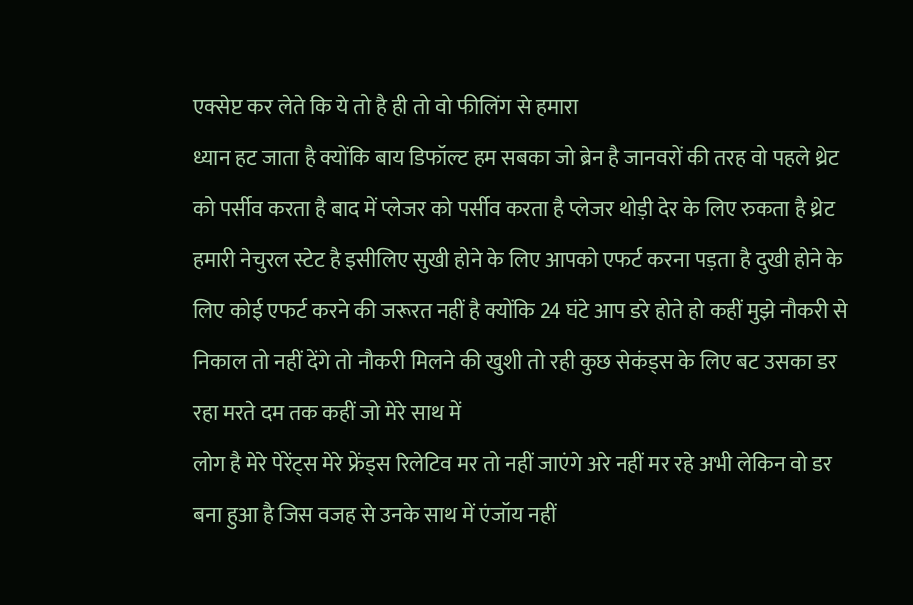एक्सेप्ट कर लेते कि ये तो है ही तो वो फीलिंग से हमारा
ध्यान हट जाता है क्योंकि बाय डिफॉल्ट हम सबका जो ब्रेन है जानवरों की तरह वो पहले थ्रेट को पर्सीव करता है बाद में प्लेजर को पर्सीव करता है प्लेजर थोड़ी देर के लिए रुकता है थ्रेट हमारी नेचुरल स्टेट है इसीलिए सुखी होने के लिए आपको एफर्ट करना पड़ता है दुखी होने के लिए कोई एफर्ट करने की जरूरत नहीं है क्योंकि 24 घंटे आप डरे होते हो कहीं मुझे नौकरी से निकाल तो नहीं देंगे तो नौकरी मिलने की खुशी तो रही कुछ सेकंड्स के लिए बट उसका डर रहा मरते दम तक कहीं जो मेरे साथ में
लोग है मेरे पेरेंट्स मेरे फ्रेंड्स रिलेटिव मर तो नहीं जाएंगे अरे नहीं मर रहे अभी लेकिन वो डर बना हुआ है जिस वजह से उनके साथ में एंजॉय नहीं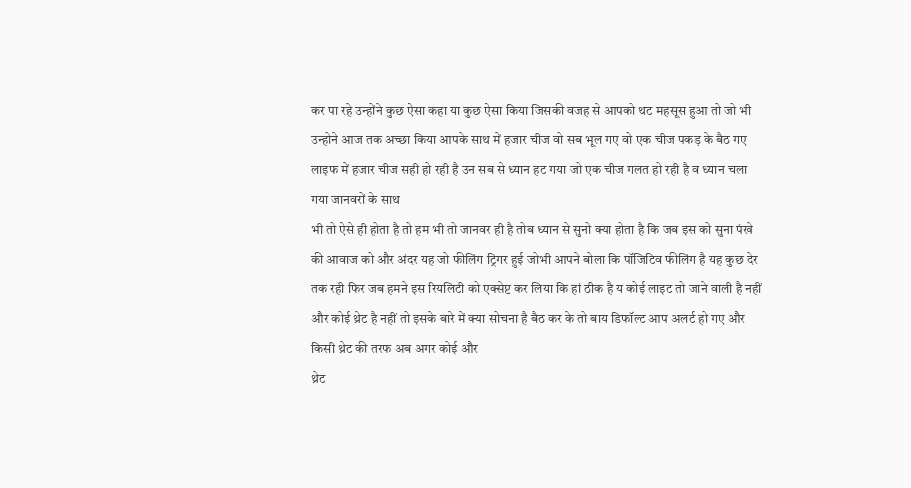कर पा रहे उन्होंने कुछ ऐसा कहा या कुछ ऐसा किया जिसकी वजह से आपको थट महसूस हुआ तो जो भी उन्होने आज तक अच्छा किया आपके साथ में हजार चीज वो सब भूल गए वो एक चीज पकड़ के बैठ गए लाइफ में हजार चीज सही हो रही है उन सब से ध्यान हट गया जो एक चीज गलत हो रही है व ध्यान चला गया जानवरों के साथ
भी तो ऐसे ही होता है तो हम भी तो जानवर ही है तोब ध्यान से सुनो क्या होता है कि जब इस को सुना पंखे की आवाज को और अंदर यह जो फीलिंग ट्रिगर हुई जोभी आपने बोला कि पॉजिटिव फीलिंग है यह कुछ देर तक रही फिर जब हमने इस रियलिटी को एक्सेप्ट कर लिया कि हां ठीक है य कोई लाइट तो जाने वाली है नहीं और कोई थ्रेट है नहीं तो इसके बारे में क्या सोचना है बैठ कर के तो बाय डिफॉल्ट आप अलर्ट हो गए और किसी थ्रेट की तरफ अब अगर कोई और
थ्रेट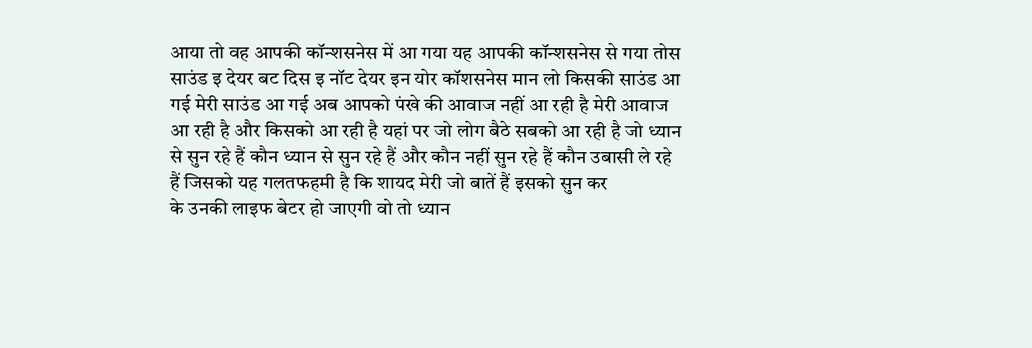आया तो वह आपकी कॉन्शसनेस में आ गया यह आपकी कॉन्शसनेस से गया तोस साउंड इ देयर बट दिस इ नॉट देयर इन योर कॉशसनेस मान लो किसकी साउंड आ गई मेरी साउंड आ गई अब आपको पंखे की आवाज नहीं आ रही है मेरी आवाज आ रही है और किसको आ रही है यहां पर जो लोग बैठे सबको आ रही है जो ध्यान से सुन रहे हैं कौन ध्यान से सुन रहे हैं और कौन नहीं सुन रहे हैं कौन उबासी ले रहे हैं जिसको यह गलतफहमी है कि शायद मेरी जो बातें हैं इसको सुन कर
के उनकी लाइफ बेटर हो जाएगी वो तो ध्यान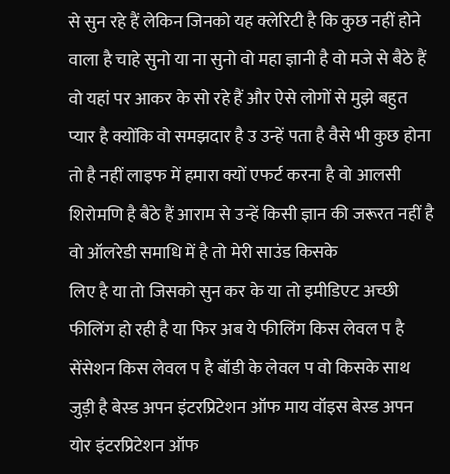से सुन रहे हैं लेकिन जिनको यह क्लेरिटी है कि कुछ नहीं होने वाला है चाहे सुनो या ना सुनो वो महा ज्ञानी है वो मजे से बैठे हैं वो यहां पर आकर के सो रहे हैं और ऐसे लोगों से मुझे बहुत प्यार है क्योंकि वो समझदार है उ उन्हें पता है वैसे भी कुछ होना तो है नहीं लाइफ में हमारा क्यों एफर्ट करना है वो आलसी शिरोमणि है बैठे हैं आराम से उन्हें किसी ज्ञान की जरूरत नहीं है वो ऑलरेडी समाधि में है तो मेरी साउंड किसके
लिए है या तो जिसको सुन कर के या तो इमीडिएट अच्छी फीलिंग हो रही है या फिर अब ये फीलिंग किस लेवल प है सेंसेशन किस लेवल प है बॉडी के लेवल प वो किसके साथ जुड़ी है बेस्ड अपन इंटरप्रिटेशन ऑफ माय वॉइस बेस्ड अपन योर इंटरप्रिटेशन ऑफ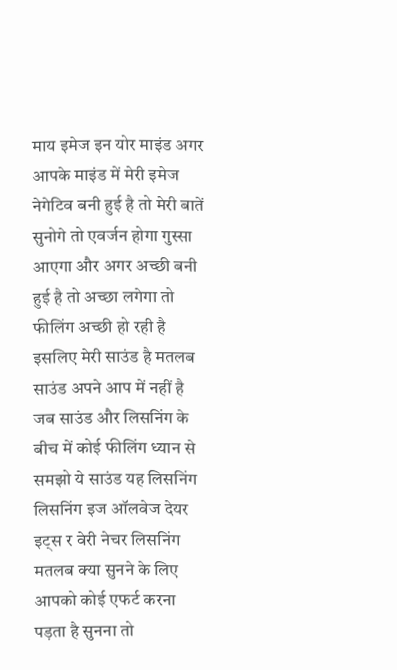माय इमेज इन योर माइंड अगर आपके माइंड में मेरी इमेज नेगेटिव बनी हुई है तो मेरी बातें सुनोगे तो एवर्जन होगा गुस्सा आएगा और अगर अच्छी बनी हुई है तो अच्छा लगेगा तो फीलिंग अच्छी हो रही है इसलिए मेरी साउंड है मतलब साउंड अपने आप में नहीं है
जब साउंड और लिसनिंग के बीच में कोई फीलिंग ध्यान से समझो ये साउंड यह लिसनिंग लिसनिंग इज ऑलवेज देयर इट्स र वेरी नेचर लिसनिंग मतलब क्या सुनने के लिए आपको कोई एफर्ट करना पड़ता है सुनना तो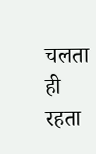चलता ही रहता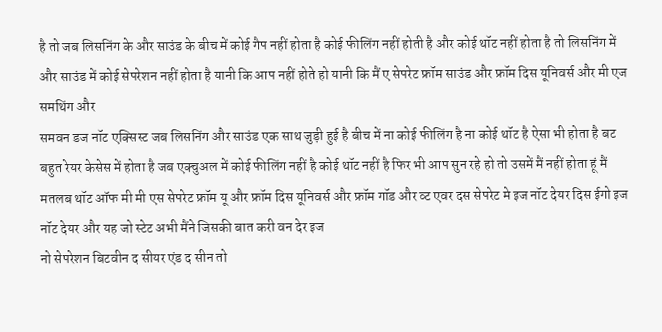है तो जब लिसनिंग के और साउंड के बीच में कोई गैप नहीं होता है कोई फीलिंग नहीं होती है और कोई थॉट नहीं होता है तो लिसनिंग में और साउंड में कोई सेपरेशन नहीं होता है यानी कि आप नहीं होते हो यानी कि मैं ए सेपरेट फ्रॉम साउंड और फ्रॉम दिस यूनिवर्स और मी एज समथिंग और
समवन डज नॉट एक्सिस्ट जब लिसनिंग और साउंड एक साथ जुड़ी हुई है बीच में ना कोई फीलिंग है ना कोई थॉट है ऐसा भी होता है बट बहुत रेयर केसेस में होता है जब एक्चुअल में कोई फीलिंग नहीं है कोई थॉट नहीं है फिर भी आप सुन रहे हो तो उसमें मैं नहीं होता हूं मैं मतलब थॉट ऑफ मी मी एस सेपरेट फ्रॉम यू और फ्रॉम दिस यूनिवर्स और फ्रॉम गॉड और व्ट एवर दस सेपरेट मे इज नॉट देयर दिस ईगो इज नॉट देयर और यह जो स्टेट अभी मैंने जिसकी बात करी वन देर इज
नो सेपरेशन बिटवीन द सीयर एंड द सीन तो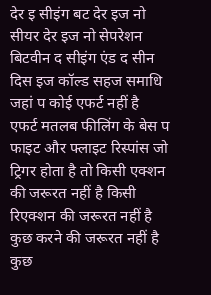देर इ सीइंग बट देर इज नो सीयर देर इज नो सेपरेशन बिटवीन द सीइंग एंड द सीन दिस इज कॉल्ड सहज समाधि जहां प कोई एफर्ट नहीं है एफर्ट मतलब फीलिंग के बेस प फाइट और फ्लाइट रिस्पांस जो ट्रिगर होता है तो किसी एक्शन की जरूरत नहीं है किसी रिएक्शन की जरूरत नहीं है कुछ करने की जरूरत नहीं है कुछ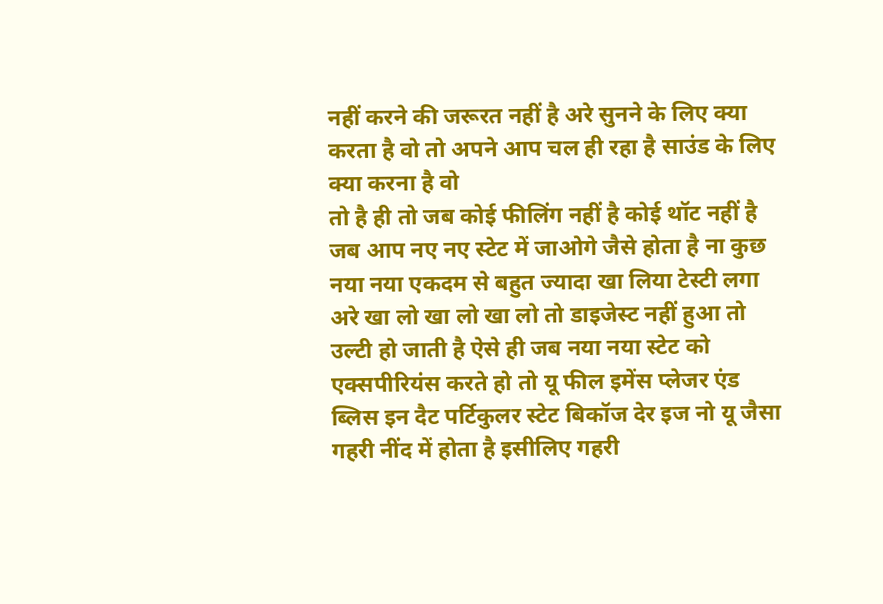नहीं करने की जरूरत नहीं है अरे सुनने के लिए क्या करता है वो तो अपने आप चल ही रहा है साउंड के लिए क्या करना है वो
तो है ही तो जब कोई फीलिंग नहीं है कोई थॉट नहीं है जब आप नए नए स्टेट में जाओगे जैसे होता है ना कुछ नया नया एकदम से बहुत ज्यादा खा लिया टेस्टी लगा अरे खा लो खा लो खा लो तो डाइजेस्ट नहीं हुआ तो उल्टी हो जाती है ऐसे ही जब नया नया स्टेट को एक्सपीरियंस करते हो तो यू फील इमेंस प्लेजर एंड ब्लिस इन दैट पर्टिकुलर स्टेट बिकॉज देर इज नो यू जैसा गहरी नींद में होता है इसीलिए गहरी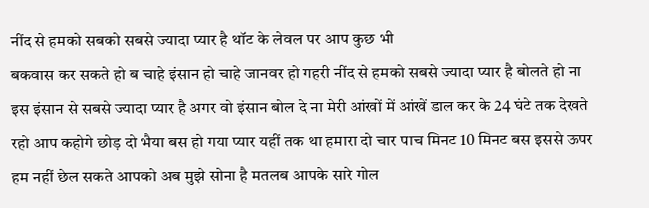नींद से हमको सबको सबसे ज्यादा प्यार है थॉट के लेवल पर आप कुछ भी
बकवास कर सकते हो ब चाहे इंसान हो चाहे जानवर हो गहरी नींद से हमको सबसे ज्यादा प्यार है बोलते हो ना इस इंसान से सबसे ज्यादा प्यार है अगर वो इंसान बोल दे ना मेरी आंखों में आंखें डाल कर के 24 घंटे तक देखते रहो आप कहोगे छोड़ दो भैया बस हो गया प्यार यहीं तक था हमारा दो चार पाच मिनट 10 मिनट बस इससे ऊपर हम नहीं छेल सकते आपको अब मुझे सोना है मतलब आपके सारे गोल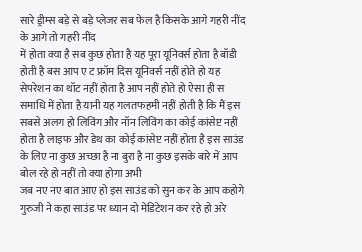सारे ड्रीम्स बड़े से बड़े प्लेजर सब फेल है किसके आगे गहरी नींद के आगे तो गहरी नींद
में होता क्या है सब कुछ होता है यह पूरा यूनिवर्स होता है बॉडी होती है बस आप ए ट फ्रॉम दिस यूनिवर्स नहीं होते हो यह सेपरेशन का थॉट नहीं होता है आप नहीं होते हो ऐसा ही स समाधि में होता है यानी यह गलतफहमी नहीं होती है कि मैं इस सबसे अलग हो लिविंग और नॉन लिविंग का कोई कांसेप्ट नहीं होता है लाइफ और डेथ का कोई कांसेप्ट नहीं होता है इस साउंड के लिए ना कुछ अच्छा है ना बुरा है ना कुछ इसके बारे में आप बोल रहे हो नहीं तो क्या होगा अभी
जब नए नए बात आए हो इस साउंड को सुन कर के आप कहोगे गुरुजी ने कहा साउंड पर ध्यान दो मेडिटेशन कर रहे हो अरे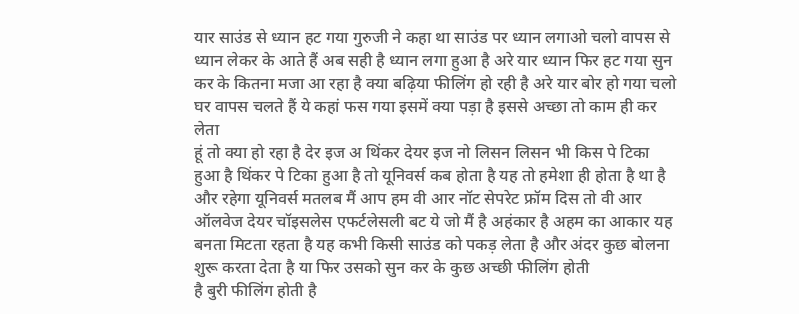यार साउंड से ध्यान हट गया गुरुजी ने कहा था साउंड पर ध्यान लगाओ चलो वापस से ध्यान लेकर के आते हैं अब सही है ध्यान लगा हुआ है अरे यार ध्यान फिर हट गया सुन कर के कितना मजा आ रहा है क्या बढ़िया फीलिंग हो रही है अरे यार बोर हो गया चलो घर वापस चलते हैं ये कहां फस गया इसमें क्या पड़ा है इससे अच्छा तो काम ही कर लेता
हूं तो क्या हो रहा है देर इज अ थिंकर देयर इज नो लिसन लिसन भी किस पे टिका हुआ है थिंकर पे टिका हुआ है तो यूनिवर्स कब होता है यह तो हमेशा ही होता है था है और रहेगा यूनिवर्स मतलब मैं आप हम वी आर नॉट सेपरेट फ्रॉम दिस तो वी आर ऑलवेज देयर चॉइसलेस एफर्टलेसली बट ये जो मैं है अहंकार है अहम का आकार यह बनता मिटता रहता है यह कभी किसी साउंड को पकड़ लेता है और अंदर कुछ बोलना शुरू करता देता है या फिर उसको सुन कर के कुछ अच्छी फीलिंग होती
है बुरी फीलिंग होती है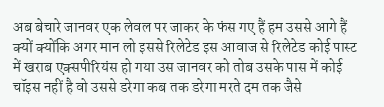अब बेचारे जानवर एक लेवल पर जाकर के फंस गए हैं हम उससे आगे हैं क्यों क्योंकि अगर मान लो इससे रिलेटेड इस आवाज से रिलेटेड कोई पास्ट में खराब एक्सपीरियंस हो गया उस जानवर को तोब उसके पास में कोई चॉइस नहीं है वो उससे डरेगा कब तक डरेगा मरते दम तक जैसे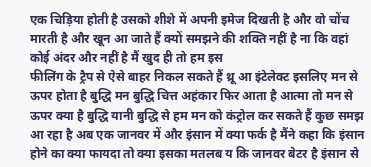एक चिड़िया होती है उसको शीशे में अपनी इमेज दिखती है और वो चोंच मारती है और खून आ जाते हैं क्यों समझने की शक्ति नहीं है ना कि वहां कोई अंदर और नहीं है मैं खुद ही तो हम इस
फीलिंग के ट्रैप से ऐसे बाहर निकल सकते हैं थ्रू आ इंटेलेक्ट इसलिए मन से ऊपर होता है बुद्धि मन बुद्धि चित्त अहंकार फिर आता है आत्मा तो मन से ऊपर क्या है बुद्धि यानी बुद्धि से हम मन को कंट्रोल कर सकते हैं कुछ समझ आ रहा है अब एक जानवर में और इंसान में क्या फर्क है मैंने कहा कि इंसान होने का क्या फायदा तो क्या इसका मतलब य कि जानवर बेटर है इंसान से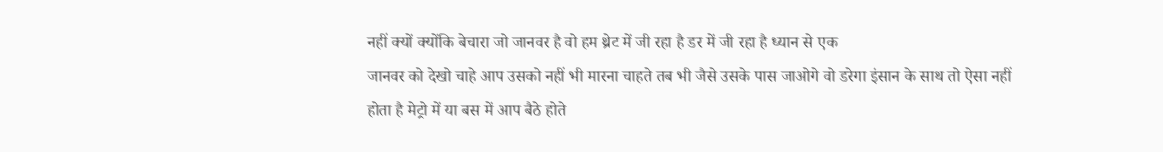नहीं क्यों क्योंकि बेचारा जो जानवर है वो हम थ्रेट में जी रहा है डर में जी रहा है ध्यान से एक
जानवर को देखो चाहे आप उसको नहीं भी मारना चाहते तब भी जैसे उसके पास जाओगे वो डरेगा इंसान के साथ तो ऐसा नहीं होता है मेट्रो में या बस में आप बैठे होते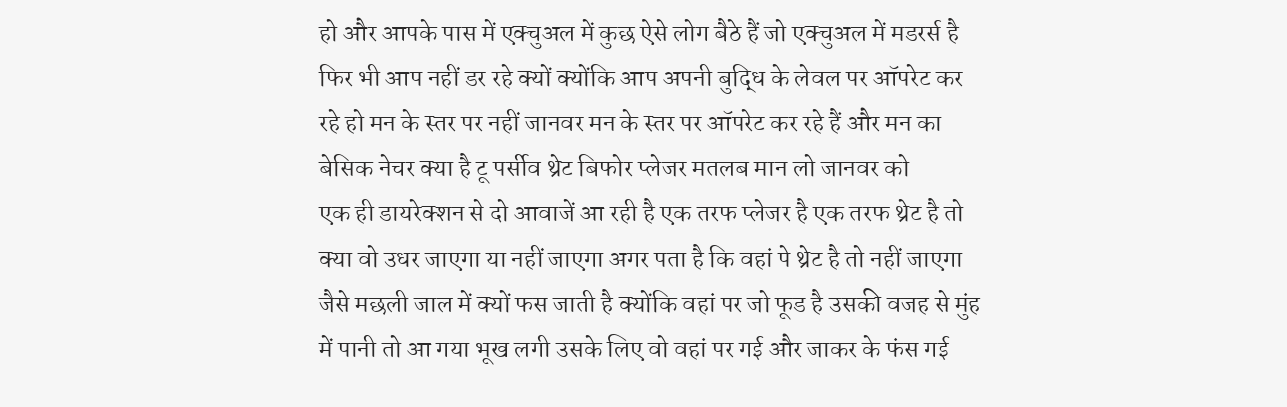हो और आपके पास में एक्चुअल में कुछ ऐसे लोग बैठे हैं जो एक्चुअल में मडरर्स है फिर भी आप नहीं डर रहे क्यों क्योंकि आप अपनी बुद्धि के लेवल पर ऑपरेट कर रहे हो मन के स्तर पर नहीं जानवर मन के स्तर पर ऑपरेट कर रहे हैं और मन का बेसिक नेचर क्या है टू पर्सीव थ्रेट बिफोर प्लेजर मतलब मान लो जानवर को
एक ही डायरेक्शन से दो आवाजें आ रही है एक तरफ प्लेजर है एक तरफ थ्रेट है तो क्या वो उधर जाएगा या नहीं जाएगा अगर पता है कि वहां पे थ्रेट है तो नहीं जाएगा जैसे मछली जाल में क्यों फस जाती है क्योंकि वहां पर जो फूड है उसकी वजह से मुंह में पानी तो आ गया भूख लगी उसके लिए वो वहां पर गई और जाकर के फंस गई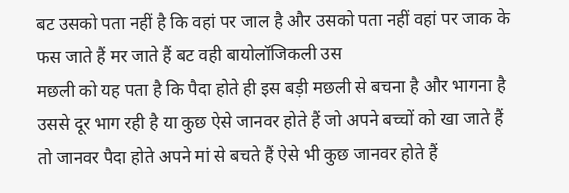बट उसको पता नहीं है कि वहां पर जाल है और उसको पता नहीं वहां पर जाक के फस जाते हैं मर जाते हैं बट वही बायोलॉजिकली उस
मछली को यह पता है कि पैदा होते ही इस बड़ी मछली से बचना है और भागना है उससे दूर भाग रही है या कुछ ऐसे जानवर होते हैं जो अपने बच्चों को खा जाते हैं तो जानवर पैदा होते अपने मां से बचते हैं ऐसे भी कुछ जानवर होते हैं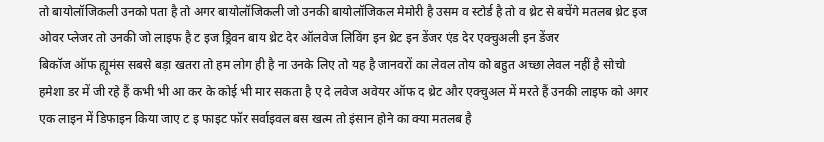तो बायोलॉजिकली उनको पता है तो अगर बायोलॉजिकली जो उनकी बायोलॉजिकल मेमोरी है उसम व स्टोर्ड है तो व थ्रेट से बचेंगे मतलब थ्रेट इज ओवर प्लेजर तो उनकी जो लाइफ है ट इज ड्रिवन बाय थ्रेट देर ऑलवेज लिविंग इन थ्रेट इन डेंजर एंड देर एक्चुअली इन डेंजर
बिकॉज ऑफ ह्यूमंस सबसे बड़ा खतरा तो हम लोग ही है ना उनके लिए तो यह है जानवरों का लेवल तोय को बहुत अच्छा लेवल नहीं है सोचो हमेशा डर में जी रहे हैं कभी भी आ कर के कोई भी मार सकता है ए दे लवेज अवेयर ऑफ द थ्रेट और एक्चुअल में मरते हैं उनकी लाइफ को अगर एक लाइन में डिफाइन किया जाए ट इ फाइट फॉर सर्वाइवल बस खत्म तो इंसान होने का क्या मतलब है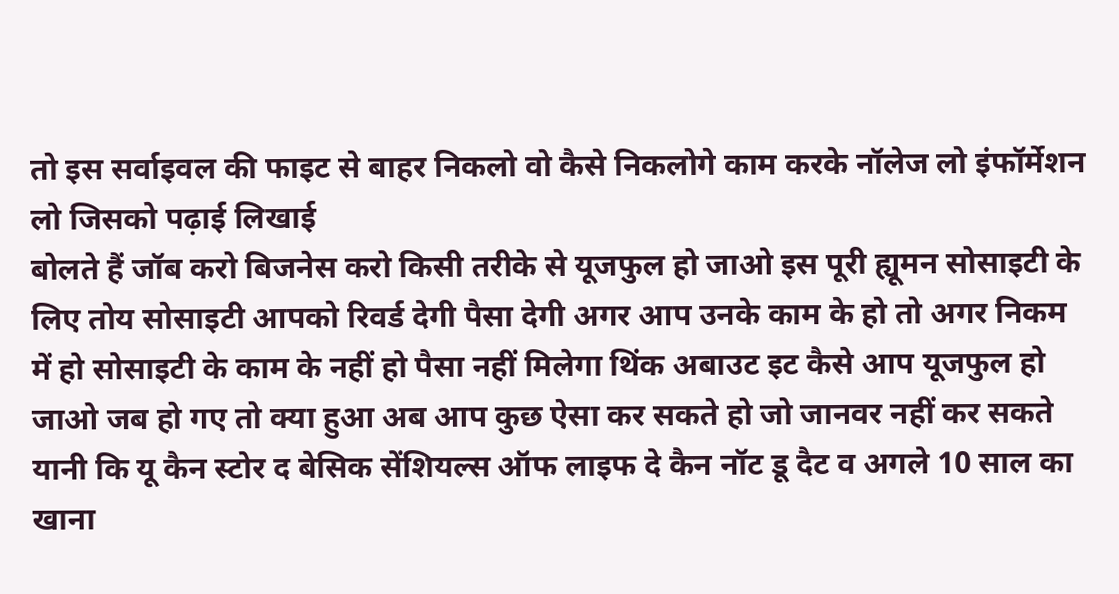तो इस सर्वाइवल की फाइट से बाहर निकलो वो कैसे निकलोगे काम करके नॉलेज लो इंफॉर्मेशन लो जिसको पढ़ाई लिखाई
बोलते हैं जॉब करो बिजनेस करो किसी तरीके से यूजफुल हो जाओ इस पूरी ह्यूमन सोसाइटी के लिए तोय सोसाइटी आपको रिवर्ड देगी पैसा देगी अगर आप उनके काम के हो तो अगर निकम में हो सोसाइटी के काम के नहीं हो पैसा नहीं मिलेगा थिंक अबाउट इट कैसे आप यूजफुल हो जाओ जब हो गए तो क्या हुआ अब आप कुछ ऐसा कर सकते हो जो जानवर नहीं कर सकते यानी कि यू कैन स्टोर द बेसिक सेंशियल्स ऑफ लाइफ दे कैन नॉट डू दैट व अगले 10 साल का खाना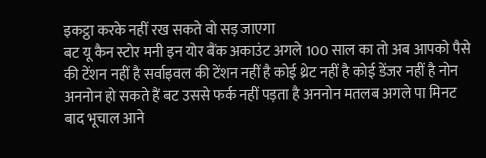इकट्ठा करके नहीं रख सकते वो सड़ जाएगा
बट यू कैन स्टोर मनी इन योर बैंक अकाउंट अगले 100 साल का तो अब आपको पैसे की टेंशन नहीं है सर्वाइवल की टेंशन नहीं है कोई थ्रेट नहीं है कोई डेंजर नहीं है नोन अननोन हो सकते हैं बट उससे फर्क नहीं पड़ता है अननोन मतलब अगले पा मिनट बाद भूचाल आने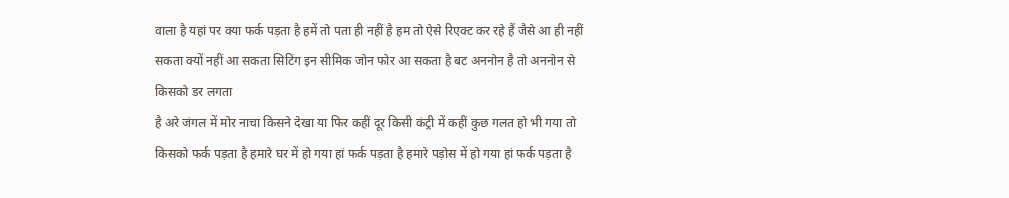वाला है यहां पर क्या फर्क पड़ता है हमें तो पता ही नहीं है हम तो ऐसे रिएक्ट कर रहे हैं जैसे आ ही नहीं सकता क्यों नहीं आ सकता सिटिंग इन सीमिक जोन फोर आ सकता है बट अननोन है तो अननोन से किसको डर लगता
है अरे जंगल में मोर नाचा किसने देखा या फिर कहीं दूर किसी कंट्री में कहीं कुछ गलत हो भी गया तो किसको फर्क पड़ता है हमारे घर में हो गया हां फर्क पड़ता है हमारे पड़ोस में हो गया हां फर्क पड़ता है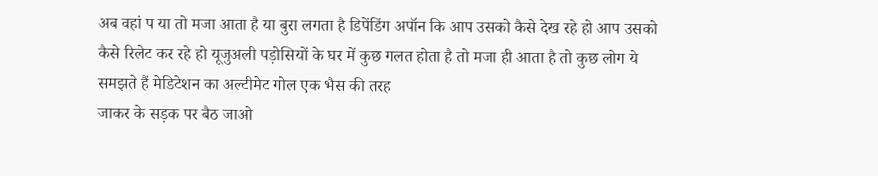अब वहां प या तो मजा आता है या बुरा लगता है डिपेंडिंग अपॉन कि आप उसको कैसे देख रहे हो आप उसको कैसे रिलेट कर रहे हो यूजुअली पड़ोसियों के घर में कुछ गलत होता है तो मजा ही आता है तो कुछ लोग ये समझते हैं मेडिटेशन का अल्टीमेट गोल एक भैस की तरह
जाकर के सड़क पर बैठ जाओ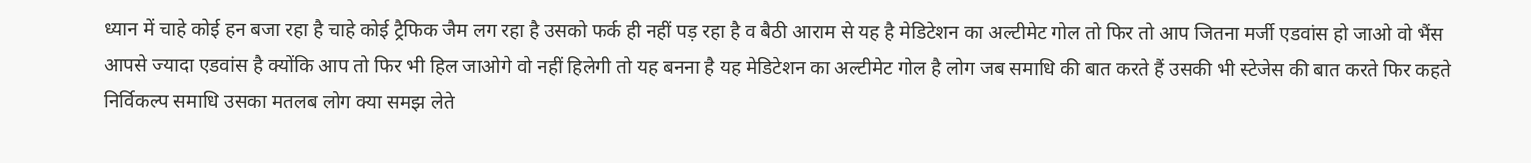ध्यान में चाहे कोई हन बजा रहा है चाहे कोई ट्रैफिक जैम लग रहा है उसको फर्क ही नहीं पड़ रहा है व बैठी आराम से यह है मेडिटेशन का अल्टीमेट गोल तो फिर तो आप जितना मर्जी एडवांस हो जाओ वो भैंस आपसे ज्यादा एडवांस है क्योंकि आप तो फिर भी हिल जाओगे वो नहीं हिलेगी तो यह बनना है यह मेडिटेशन का अल्टीमेट गोल है लोग जब समाधि की बात करते हैं उसकी भी स्टेजेस की बात करते फिर कहते निर्विकल्प समाधि उसका मतलब लोग क्या समझ लेते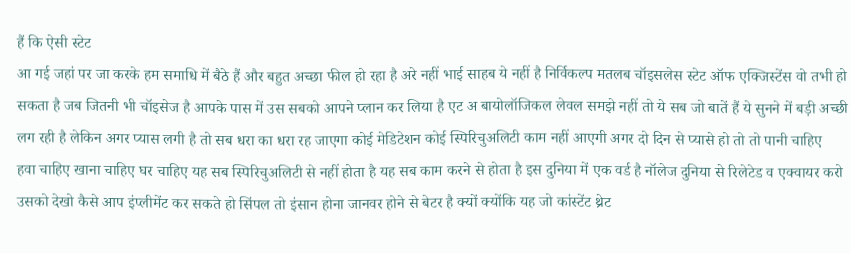हैं कि ऐसी स्टेट
आ गई जहां पर जा करके हम समाधि में बैठे हैं और बहुत अच्छा फील हो रहा है अरे नहीं भाई साहब ये नहीं है निर्विकल्प मतलब चॉइसलेस स्टेट ऑफ एक्जिस्टेंस वो तभी हो सकता है जब जितनी भी चॉइसेज है आपके पास में उस सबको आपने प्लान कर लिया है एट अ बायोलॉजिकल लेवल समझे नहीं तो ये सब जो बातें हैं ये सुनने में बड़ी अच्छी लग रही है लेकिन अगर प्यास लगी है तो सब धरा का धरा रह जाएगा कोई मेडिटेशन कोई स्पिरिचुअलिटी काम नहीं आएगी अगर दो दिन से प्यासे हो तो तो पानी चाहिए
हवा चाहिए खाना चाहिए घर चाहिए यह सब स्पिरिचुअलिटी से नहीं होता है यह सब काम करने से होता है इस दुनिया में एक वर्ड है नॉलेज दुनिया से रिलेटेड व एक्वायर करो उसको देखो कैसे आप इंप्लीमेंट कर सकते हो सिंपल तो इंसान होना जानवर होने से बेटर है क्यों क्योंकि यह जो कांस्टेंट थ्रेट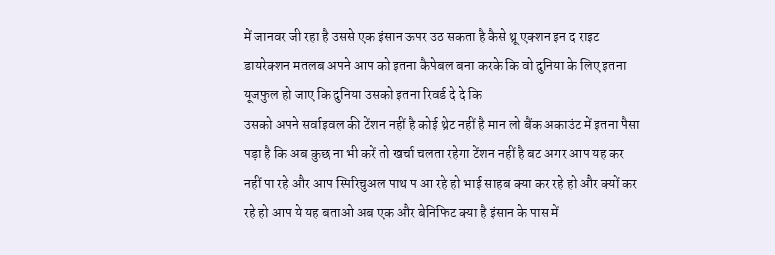में जानवर जी रहा है उससे एक इंसान ऊपर उठ सकता है कैसे थ्रू एक्शन इन द राइट डायरेक्शन मतलब अपने आप को इतना कैपेबल बना करके कि वो दुनिया के लिए इतना यूजफुल हो जाए कि दुनिया उसको इतना रिवर्ड दे दे कि
उसको अपने सर्वाइवल की टेंशन नहीं है कोई थ्रेट नहीं है मान लो बैंक अकाउंट में इतना पैसा पड़ा है कि अब कुछ ना भी करें तो खर्चा चलता रहेगा टेंशन नहीं है बट अगर आप यह कर नहीं पा रहे और आप स्पिरिचुअल पाथ प आ रहे हो भाई साहब क्या कर रहे हो और क्यों कर रहे हो आप ये यह बताओ अब एक और बेनिफिट क्या है इंसान के पास में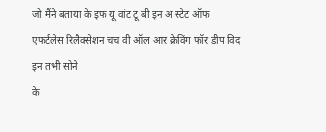जो मैंने बताया के इफ यू वांट टू बी इन अ स्टेट ऑफ एफर्टलेस रिलैक्सेशन चच वी ऑल आर क्रेविंग फॉर डीप विद इन तभी सोने
के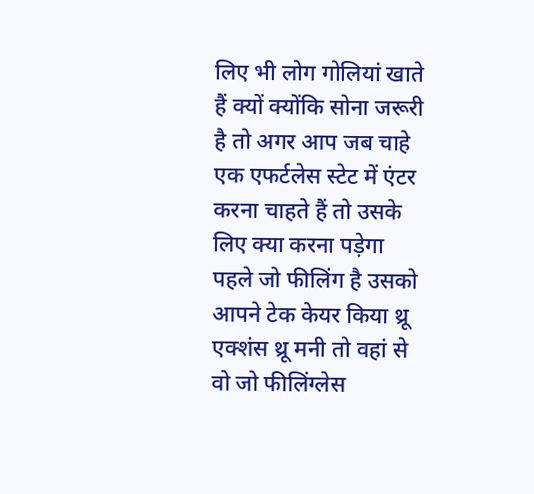लिए भी लोग गोलियां खाते हैं क्यों क्योंकि सोना जरूरी है तो अगर आप जब चाहे एक एफर्टलेस स्टेट में एंटर करना चाहते हैं तो उसके लिए क्या करना पड़ेगा पहले जो फीलिंग है उसको आपने टेक केयर किया थ्रू एक्शंस थ्रू मनी तो वहां से वो जो फीलिंग्लेस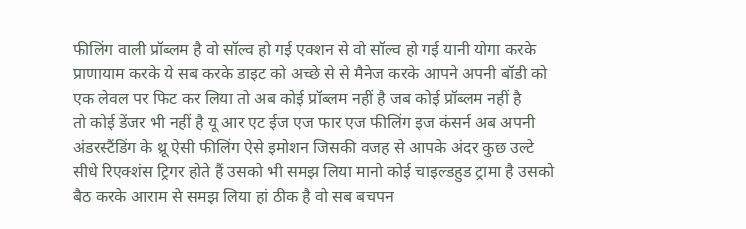फीलिंग वाली प्रॉब्लम है वो सॉल्व हो गई एक्शन से वो सॉल्व हो गई यानी योगा करके प्राणायाम करके ये सब करके डाइट को अच्छे से से मैनेज करके आपने अपनी बॉडी को एक लेवल पर फिट कर लिया तो अब कोई प्रॉब्लम नहीं है जब कोई प्रॉब्लम नहीं है
तो कोई डेंजर भी नहीं है यू आर एट ईज एज फार एज फीलिंग इज कंसर्न अब अपनी अंडरस्टैंडिंग के थ्रू ऐसी फीलिंग ऐसे इमोशन जिसकी वजह से आपके अंदर कुछ उल्टे सीधे रिएक्शंस ट्रिगर होते हैं उसको भी समझ लिया मानो कोई चाइल्डहुड ट्रामा है उसको बैठ करके आराम से समझ लिया हां ठीक है वो सब बचपन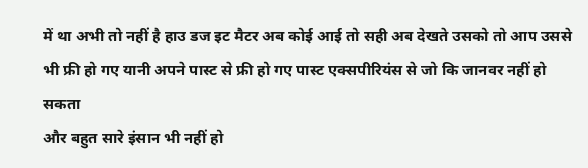में था अभी तो नहीं है हाउ डज इट मैटर अब कोई आई तो सही अब देखते उसको तो आप उससे भी फ्री हो गए यानी अपने पास्ट से फ्री हो गए पास्ट एक्सपीरियंस से जो कि जानवर नहीं हो सकता
और बहुत सारे इंसान भी नहीं हो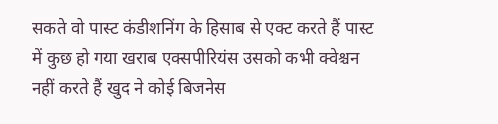सकते वो पास्ट कंडीशनिंग के हिसाब से एक्ट करते हैं पास्ट में कुछ हो गया खराब एक्सपीरियंस उसको कभी क्वेश्चन नहीं करते हैं खुद ने कोई बिजनेस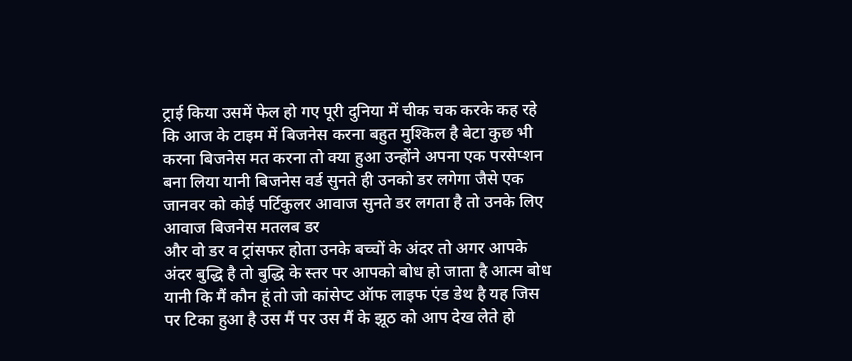ट्राई किया उसमें फेल हो गए पूरी दुनिया में चीक चक करके कह रहे कि आज के टाइम में बिजनेस करना बहुत मुश्किल है बेटा कुछ भी करना बिजनेस मत करना तो क्या हुआ उन्होंने अपना एक परसेप्शन बना लिया यानी बिजनेस वर्ड सुनते ही उनको डर लगेगा जैसे एक जानवर को कोई पर्टिकुलर आवाज सुनते डर लगता है तो उनके लिए आवाज बिजनेस मतलब डर
और वो डर व ट्रांसफर होता उनके बच्चों के अंदर तो अगर आपके अंदर बुद्धि है तो बुद्धि के स्तर पर आपको बोध हो जाता है आत्म बोध यानी कि मैं कौन हूं तो जो कांसेप्ट ऑफ लाइफ एंड डेथ है यह जिस पर टिका हुआ है उस मैं पर उस मैं के झूठ को आप देख लेते हो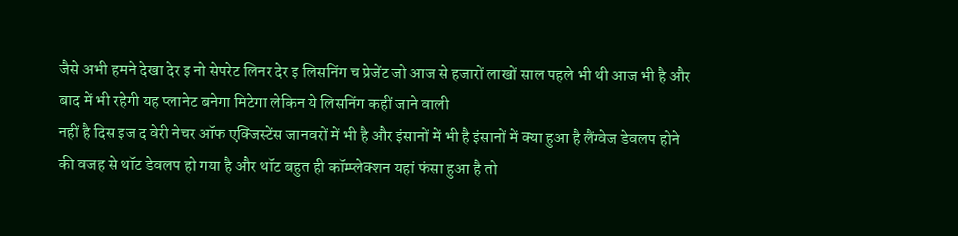जैसे अभी हमने देखा देर इ नो सेपरेट लिनर देर इ लिसनिंग च प्रेजेंट जो आज से हजारों लाखों साल पहले भी थी आज भी है और बाद में भी रहेगी यह प्लानेट बनेगा मिटेगा लेकिन ये लिसनिंग कहीं जाने वाली
नहीं है दिस इज द वेरी नेचर ऑफ एक्जिस्टेंस जानवरों में भी है और इंसानों में भी है इंसानों में क्या हुआ है लैंग्वेज डेवलप होने की वजह से थॉट डेवलप हो गया है और थॉट बहुत ही कॉम्प्लेक्शन यहां फंसा हुआ है तो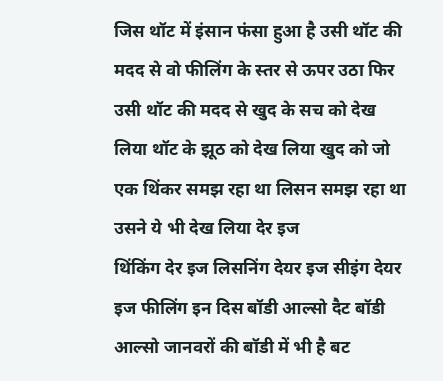जिस थॉट में इंसान फंसा हुआ है उसी थॉट की मदद से वो फीलिंग के स्तर से ऊपर उठा फिर उसी थॉट की मदद से खुद के सच को देख लिया थॉट के झूठ को देख लिया खुद को जो एक थिंकर समझ रहा था लिसन समझ रहा था उसने ये भी देख लिया देर इज
थिंकिंग देर इज लिसनिंग देयर इज सीइंग देयर इज फीलिंग इन दिस बॉडी आल्सो दैट बॉडी आल्सो जानवरों की बॉडी में भी है बट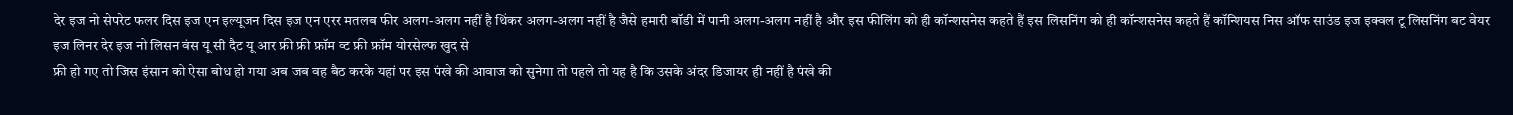देर इज नो सेपरेट फलर दिस इज एन इल्यूजन दिस इज एन एरर मतलब फीर अलग-अलग नहीं है थिंकर अलग-अलग नहीं है जैसे हमारी बॉडी में पानी अलग-अलग नहीं है और इस फीलिंग को ही कॉन्शसनेस कहते हैं इस लिसनिंग को ही कॉन्शसनेस कहते हैं कॉन्शियस निस ऑफ साउंड इज इक्वल टू लिसनिंग बट वेयर इज लिनर देर इज नो लिसन वंस यू सी दैट यू आर फ्री फ्री फ्रॉम व्ट फ्री फ्रॉम योरसेल्फ खुद से
फ्री हो गए तो जिस इंसान को ऐसा बोध हो गया अब जब वह बैठ करके यहां पर इस पंखे की आवाज को सुनेगा तो पहले तो यह है कि उसके अंदर डिजायर ही नहीं है पंखे की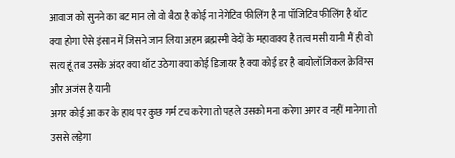आवाज को सुनने का बट मान लो वो बैठा है कोई ना नेगेटिव फीलिंग है ना पॉजिटिव फीलिंग है थॉट क्या होगा ऐसे इंसान में जिसने जान लिया अहम ब्रह्मस्मी वेदों के महावाक्य है तत्व मसी यानी मैं ही वो सत्य हूं तब उसके अंदर क्या थॉट उठेगा क्या कोई डिजायर है क्या कोई डर है बायोलॉजिकल क्रेविंग्स और अजंस है यानी
अगर कोई आ कर के हाथ पर कुछ गर्म टच करेगा तो पहले उसको मना करेगा अगर व नहीं मानेगा तो उससे लड़ेगा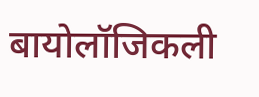बायोलॉजिकली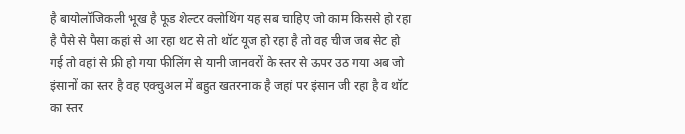है बायोलॉजिकली भूख है फूड शेल्टर क्लोथिंग यह सब चाहिए जो काम किससे हो रहा है पैसे से पैसा कहां से आ रहा थट से तो थॉट यूज हो रहा है तो वह चीज जब सेट हो गई तो वहां से फ्री हो गया फीलिंग से यानी जानवरों के स्तर से ऊपर उठ गया अब जो इंसानों का स्तर है वह एक्चुअल में बहुत खतरनाक है जहां पर इंसान जी रहा है व थॉट का स्तर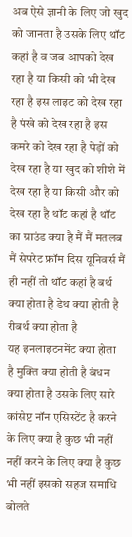अब ऐसे ज्ञानी के लिए जो खुद को जानता है उसके लिए थॉट कहां है व जब आपको देख रहा है या किसी को भी देख रहा है इस लाइट को देख रहा है पंखे को देख रहा है इस कमरे को देख रहा है पेड़ों को देख रहा है या खुद को शीशे में देख रहा है या किसी और को देख रहा है थॉट कहां है थॉट का ग्राउंड क्या है मैं मैं मतलब मैं सेपरेट फ्रॉम दिस यूनिवर्स मैं ही नहीं तो थॉट कहां है बर्थ क्या होता है डेथ क्या होती है रीबर्थ क्या होता है
यह इनलाइटनमेंट क्या होता है मुक्ति क्या होती है बंधन क्या होता है उसके लिए सारे कांसेप्ट नॉन एसिस्टेंट है करने के लिए क्या है कुछ भी नहीं नहीं करने के लिए क्या है कुछ भी नहीं इसको सहज समाधि बोलते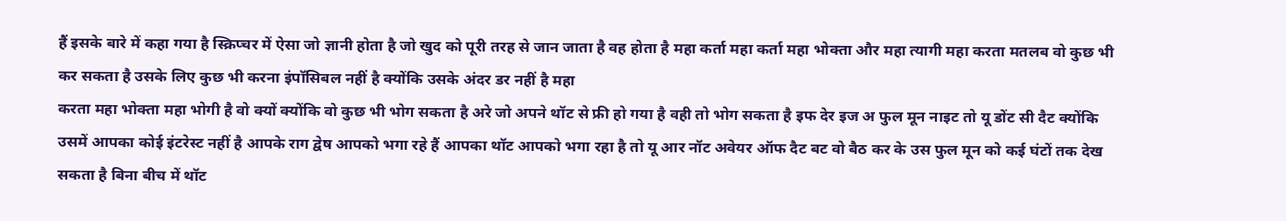हैं इसके बारे में कहा गया है स्क्रिप्चर में ऐसा जो ज्ञानी होता है जो खुद को पूरी तरह से जान जाता है वह होता है महा कर्ता महा कर्ता महा भोक्ता और महा त्यागी महा करता मतलब वो कुछ भी कर सकता है उसके लिए कुछ भी करना इंपॉसिबल नहीं है क्योंकि उसके अंदर डर नहीं है महा
करता महा भोक्ता महा भोगी है वो क्यों क्योंकि वो कुछ भी भोग सकता है अरे जो अपने थॉट से फ्री हो गया है वही तो भोग सकता है इफ देर इज अ फुल मून नाइट तो यू डोंट सी दैट क्योंकि उसमें आपका कोई इंटरेस्ट नहीं है आपके राग द्वेष आपको भगा रहे हैं आपका थॉट आपको भगा रहा है तो यू आर नॉट अवेयर ऑफ दैट बट वो बैठ कर के उस फुल मून को कई घंटों तक देख सकता है बिना बीच में थॉट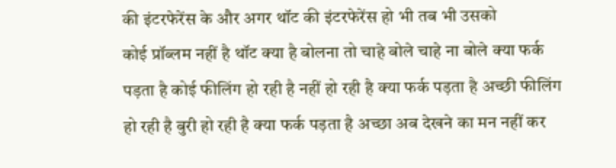की इंटरफेरेंस के और अगर थॉट की इंटरफेरेंस हो भी तब भी उसको
कोई प्रॉब्लम नहीं है थॉट क्या है बोलना तो चाहे बोले चाहे ना बोले क्या फर्क पड़ता है कोई फीलिंग हो रही है नहीं हो रही है क्या फर्क पड़ता है अच्छी फीलिंग हो रही है बुरी हो रही है क्या फर्क पड़ता है अच्छा अब देखने का मन नहीं कर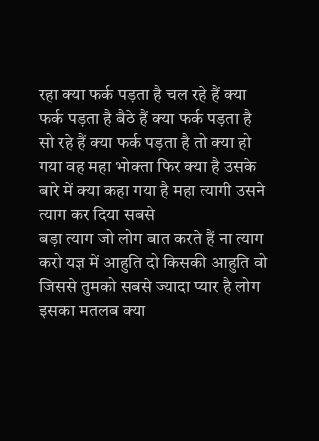रहा क्या फर्क पड़ता है चल रहे हैं क्या फर्क पड़ता है बैठे हैं क्या फर्क पड़ता है सो रहे हैं क्या फर्क पड़ता है तो क्या हो गया वह महा भोक्ता फिर क्या है उसके बारे में क्या कहा गया है महा त्यागी उसने त्याग कर दिया सबसे
बड़ा त्याग जो लोग बात करते हैं ना त्याग करो यज्ञ में आहुति दो किसकी आहुति वो जिससे तुमको सबसे ज्यादा प्यार है लोग इसका मतलब क्या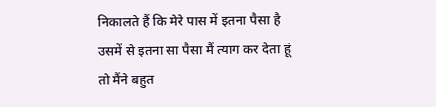निकालते हैं कि मेरे पास में इतना पैसा है उसमें से इतना सा पैसा मैं त्याग कर देता हूं तो मैंने बहुत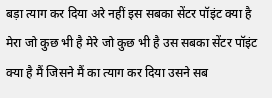बड़ा त्याग कर दिया अरे नहीं इस सबका सेंटर पॉइंट क्या है मेरा जो कुछ भी है मेरे जो कुछ भी है उस सबका सेंटर पॉइंट क्या है मैं जिसने मैं का त्याग कर दिया उसने सब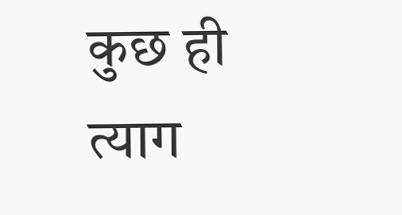कुछ ही त्याग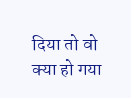दिया तो वो क्या हो गया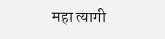महा त्यागी